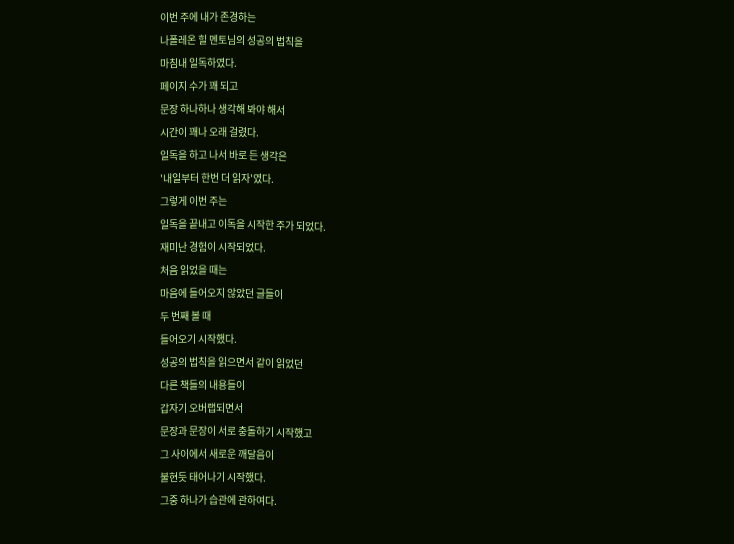이번 주에 내가 존경하는
나폴레온 힐 멘토님의 성공의 법칙을
마침내 일독하였다.
페이지 수가 꽤 되고
문장 하나하나 생각해 봐야 해서
시간이 꽤나 오래 걸렸다.
일독을 하고 나서 바로 든 생각은
'내일부터 한번 더 읽자'였다.
그렇게 이번 주는
일독을 끝내고 이독을 시작한 주가 되었다.
재미난 경험이 시작되었다.
처음 읽었을 때는
마음에 들어오지 않았던 글들이
두 번째 볼 때
들어오기 시작했다.
성공의 법칙을 읽으면서 같이 읽었던
다른 책들의 내용들이
갑자기 오버랩되면서
문장과 문장이 서로 충돌하기 시작했고
그 사이에서 새로운 깨달음이
불현듯 태어나기 시작했다.
그중 하나가 습관에 관하여다.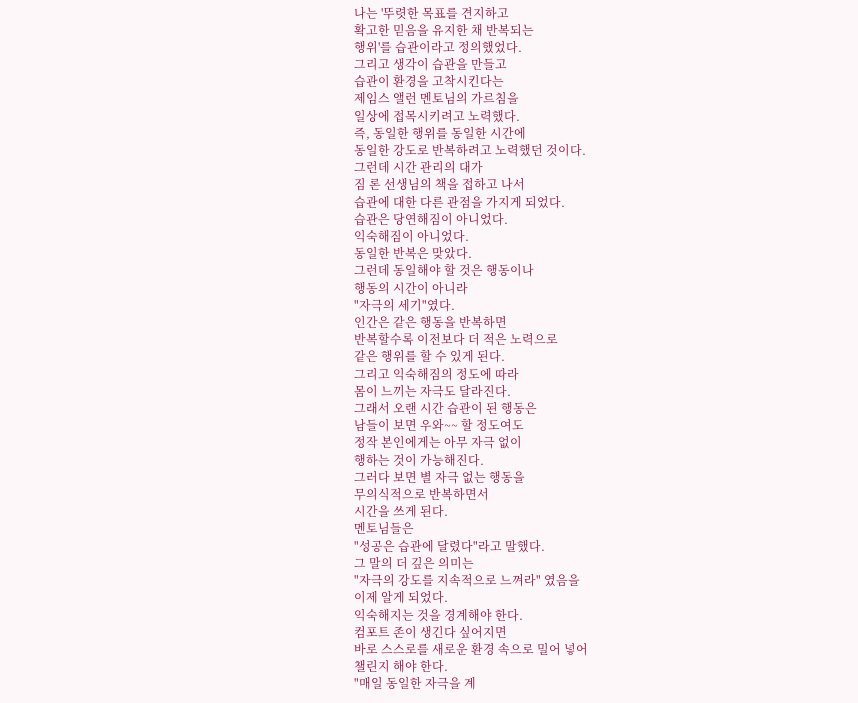나는 '뚜렷한 목표를 견지하고
확고한 믿음을 유지한 채 반복되는
행위'를 습관이라고 정의했었다.
그리고 생각이 습관을 만들고
습관이 환경을 고착시킨다는
제임스 앨런 멘토님의 가르침을
일상에 접목시키려고 노력했다.
즉, 동일한 행위를 동일한 시간에
동일한 강도로 반복하려고 노력했던 것이다.
그런데 시간 관리의 대가
짐 론 선생님의 책을 접하고 나서
습관에 대한 다른 관점을 가지게 되었다.
습관은 당연해짐이 아니었다.
익숙해짐이 아니었다.
동일한 반복은 맞았다.
그런데 동일해야 할 것은 행동이나
행동의 시간이 아니라
"자극의 세기"였다.
인간은 같은 행동을 반복하면
반복할수록 이전보다 더 적은 노력으로
같은 행위를 할 수 있게 된다.
그리고 익숙해짐의 정도에 따라
몸이 느끼는 자극도 달라진다.
그래서 오랜 시간 습관이 된 행동은
남들이 보면 우와~~ 할 정도여도
정작 본인에게는 아무 자극 없이
행하는 것이 가능해진다.
그러다 보면 별 자극 없는 행동을
무의식적으로 반복하면서
시간을 쓰게 된다.
멘토님들은
"성공은 습관에 달렸다"라고 말했다.
그 말의 더 깊은 의미는
"자극의 강도를 지속적으로 느껴라" 였음을
이제 알게 되었다.
익숙해지는 것을 경계해야 한다.
컴포트 존이 생긴다 싶어지면
바로 스스로를 새로운 환경 속으로 밀어 넣어
챌린지 해야 한다.
"매일 동일한 자극을 계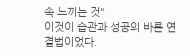속 느끼는 것"
이것이 습관과 성공의 바른 연결법이었다.